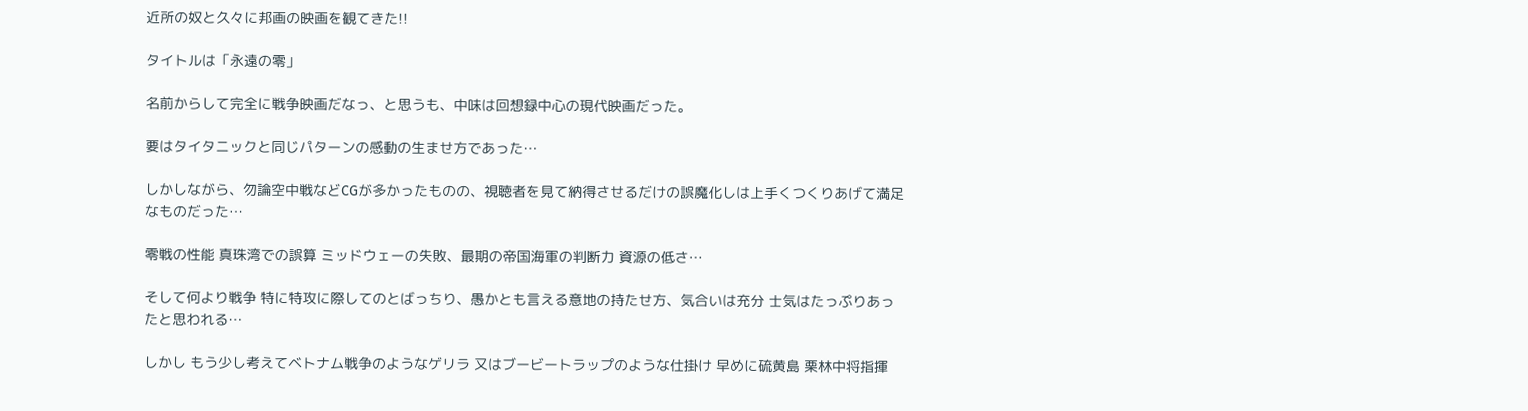近所の奴と久々に邦画の映画を観てきた!!

タイトルは「永遠の零」

名前からして完全に戦争映画だなっ、と思うも、中味は回想録中心の現代映画だった。

要はタイタニックと同じパターンの感動の生ませ方であった…

しかしながら、勿論空中戦などCGが多かったものの、視聴者を見て納得させるだけの誤魔化しは上手くつくりあげて満足なものだった…

零戦の性能 真珠湾での誤算 ミッドウェーの失敗、最期の帝国海軍の判断力 資源の低さ…

そして何より戦争 特に特攻に際してのとばっちり、愚かとも言える意地の持たせ方、気合いは充分 士気はたっぷりあったと思われる…

しかし もう少し考えてベトナム戦争のようなゲリラ 又はブービートラップのような仕掛け 早めに硫黄島 栗林中将指揮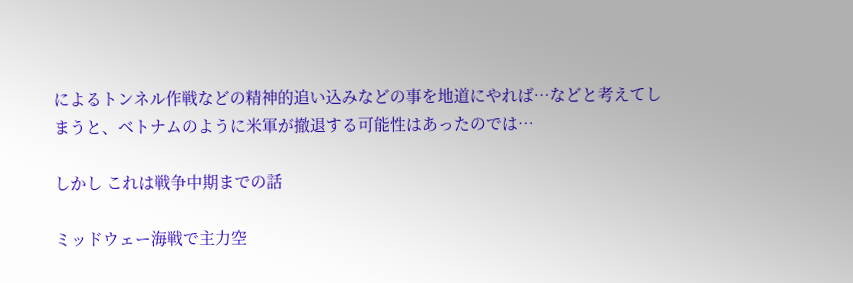によるトンネル作戦などの精神的追い込みなどの事を地道にやれば…などと考えてしまうと、ベトナムのように米軍が撤退する可能性はあったのでは…

しかし これは戦争中期までの話

ミッドウェー海戦で主力空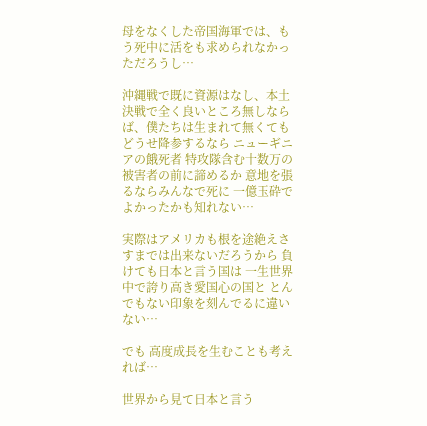母をなくした帝国海軍では、もう死中に活をも求められなかっただろうし…

沖縄戦で既に資源はなし、本土決戦で全く良いところ無しならば、僕たちは生まれて無くても どうせ降参するなら ニューギニアの餓死者 特攻隊含む十数万の被害者の前に諦めるか 意地を張るならみんなで死に 一億玉砕でよかったかも知れない…

実際はアメリカも根を途絶えさすまでは出来ないだろうから 負けても日本と言う国は 一生世界中で誇り高き愛国心の国と とんでもない印象を刻んでるに違いない…

でも 高度成長を生むことも考えれば…

世界から見て日本と言う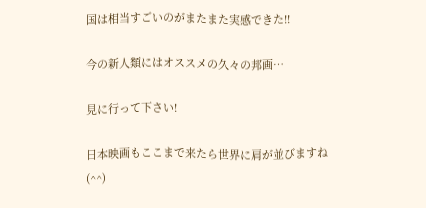国は相当すごいのがまたまた実感できた!!

今の新人類にはオススメの久々の邦画…

見に行って下さい!

日本映画もここまで来たら世界に肩が並びますね(^^)